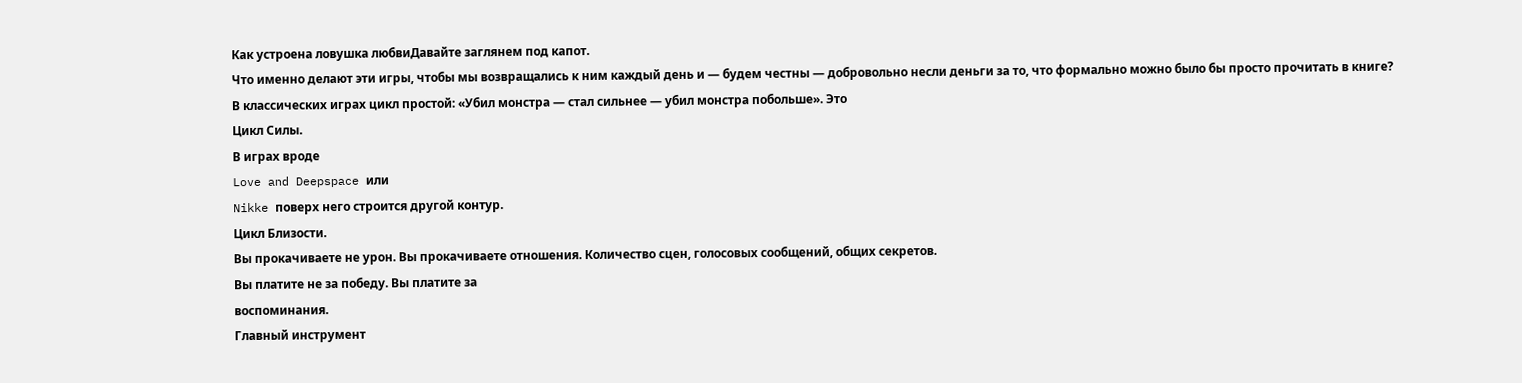Как устроена ловушка любвиДавайте заглянем под капот.
Что именно делают эти игры, чтобы мы возвращались к ним каждый день и — будем честны — добровольно несли деньги за то, что формально можно было бы просто прочитать в книге?
В классических играх цикл простой: «Убил монстра — стал сильнее — убил монстра побольше». Это
Цикл Силы.
В играх вроде
Love and Deepspace или
Nikke поверх него строится другой контур.
Цикл Близости.
Вы прокачиваете не урон. Вы прокачиваете отношения. Количество сцен, голосовых сообщений, общих секретов.
Вы платите не за победу. Вы платите за
воспоминания.
Главный инструмент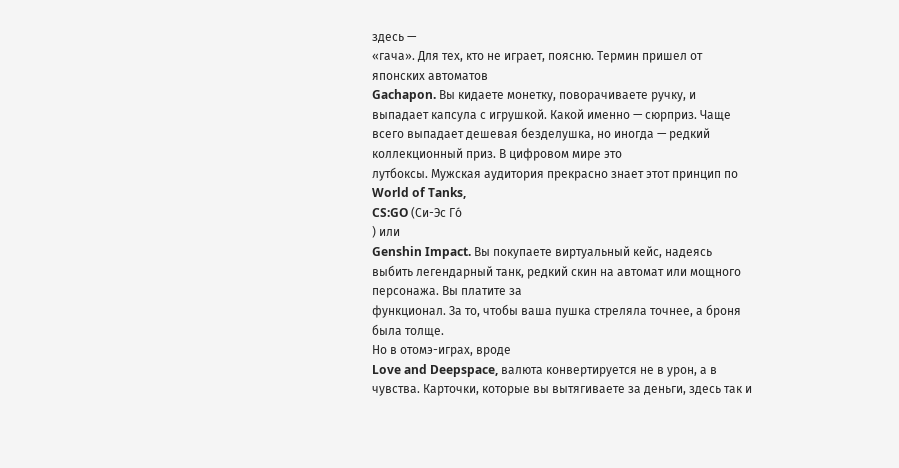здесь —
«гача». Для тех, кто не играет, поясню. Термин пришел от японских автоматов
Gachapon. Вы кидаете монетку, поворачиваете ручку, и выпадает капсула с игрушкой. Какой именно — сюрприз. Чаще всего выпадает дешевая безделушка, но иногда — редкий коллекционный приз. В цифровом мире это
лутбоксы. Мужская аудитория прекрасно знает этот принцип по
World of Tanks,
CS:GO (Си-Эс Го́
) или
Genshin Impact. Вы покупаете виртуальный кейс, надеясь выбить легендарный танк, редкий скин на автомат или мощного персонажа. Вы платите за
функционал. За то, чтобы ваша пушка стреляла точнее, а броня была толще.
Но в отомэ-играх, вроде
Love and Deepspace, валюта конвертируется не в урон, а в чувства. Карточки, которые вы вытягиваете за деньги, здесь так и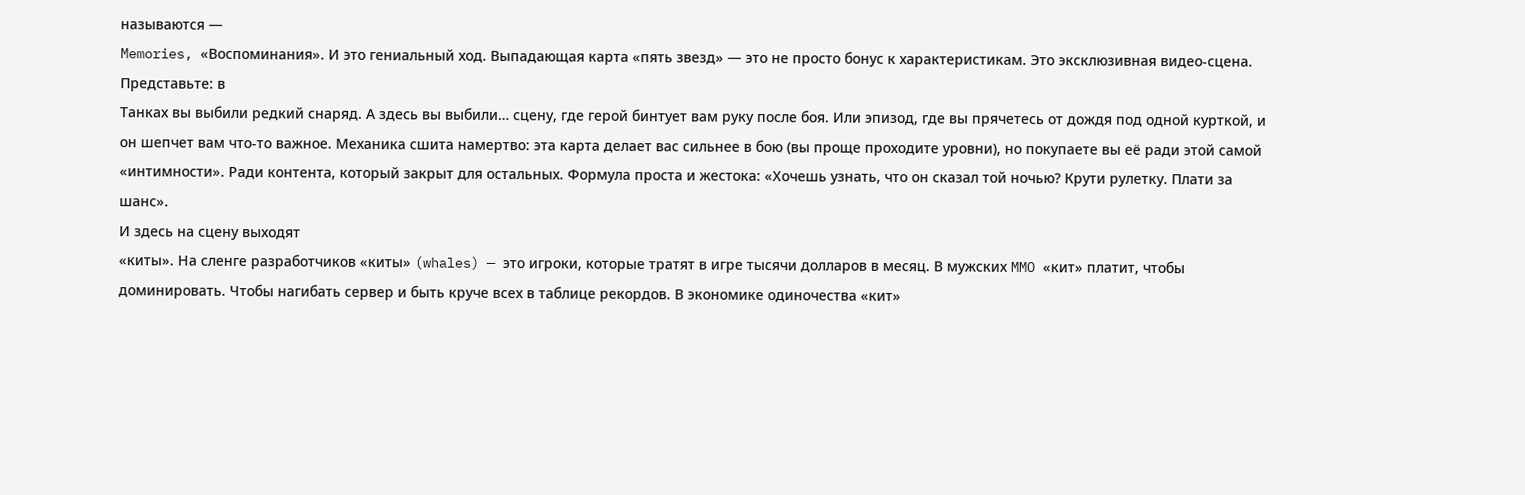называются —
Memories, «Воспоминания». И это гениальный ход. Выпадающая карта «пять звезд» — это не просто бонус к характеристикам. Это эксклюзивная видео-сцена. Представьте: в
Танках вы выбили редкий снаряд. А здесь вы выбили… сцену, где герой бинтует вам руку после боя. Или эпизод, где вы прячетесь от дождя под одной курткой, и он шепчет вам что-то важное. Механика сшита намертво: эта карта делает вас сильнее в бою (вы проще проходите уровни), но покупаете вы её ради этой самой «интимности». Ради контента, который закрыт для остальных. Формула проста и жестока: «Хочешь узнать, что он сказал той ночью? Крути рулетку. Плати за шанс».
И здесь на сцену выходят
«киты». На сленге разработчиков «киты» (whales) — это игроки, которые тратят в игре тысячи долларов в месяц. В мужских MMO «кит» платит, чтобы доминировать. Чтобы нагибать сервер и быть круче всех в таблице рекордов. В экономике одиночества «кит»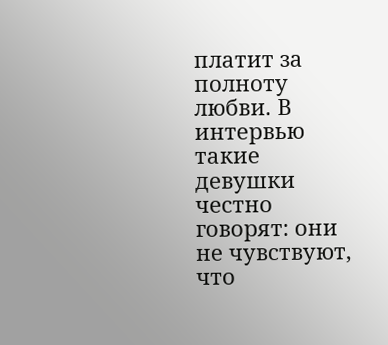платит за
полноту любви. В интервью такие девушки честно говорят: они не чувствуют, что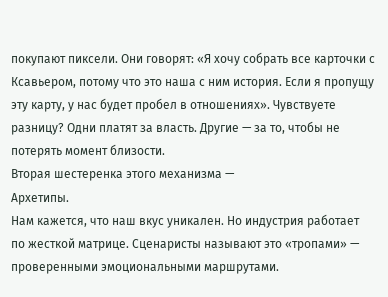покупают пиксели. Они говорят: «Я хочу собрать все карточки с Ксавьером, потому что это наша с ним история. Если я пропущу эту карту, у нас будет пробел в отношениях». Чувствуете разницу? Одни платят за власть. Другие — за то, чтобы не потерять момент близости.
Вторая шестеренка этого механизма —
Архетипы.
Нам кажется, что наш вкус уникален. Но индустрия работает по жесткой матрице. Сценаристы называют это «тропами» — проверенными эмоциональными маршрутами.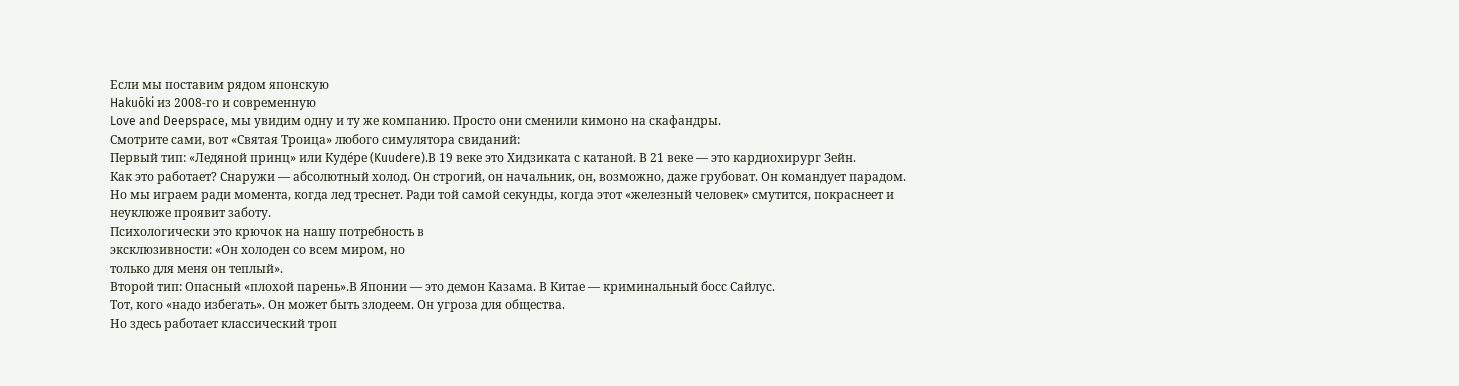Если мы поставим рядом японскую
Hakuōki из 2008-го и современную
Love and Deepspace, мы увидим одну и ту же компанию. Просто они сменили кимоно на скафандры.
Смотрите сами, вот «Святая Троица» любого симулятора свиданий:
Первый тип: «Ледяной принц» или Кудéре (Kuudere).В 19 веке это Хидзиката с катаной. В 21 веке — это кардиохирург Зейн.
Как это работает? Снаружи — абсолютный холод. Он строгий, он начальник, он, возможно, даже грубоват. Он командует парадом.
Но мы играем ради момента, когда лед треснет. Ради той самой секунды, когда этот «железный человек» смутится, покраснеет и неуклюже проявит заботу.
Психологически это крючок на нашу потребность в
эксклюзивности: «Он холоден со всем миром, но
только для меня он теплый».
Второй тип: Опасный «плохой парень».В Японии — это демон Казама. В Китае — криминальный босс Сайлус.
Тот, кого «надо избегать». Он может быть злодеем. Он угроза для общества.
Но здесь работает классический троп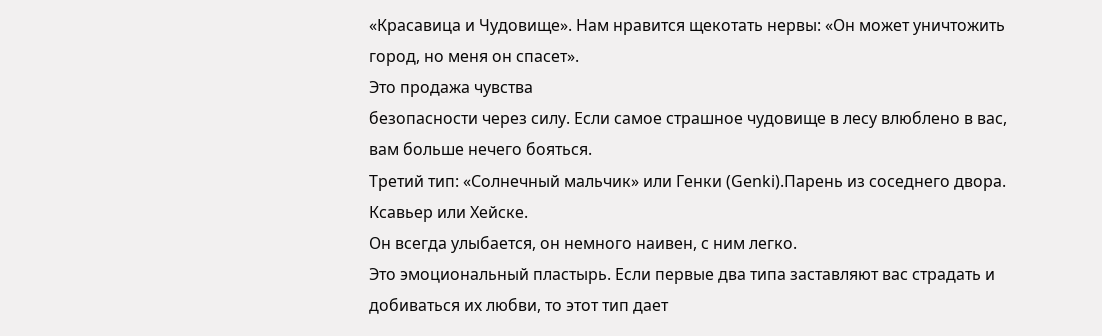«Красавица и Чудовище». Нам нравится щекотать нервы: «Он может уничтожить город, но меня он спасет».
Это продажа чувства
безопасности через силу. Если самое страшное чудовище в лесу влюблено в вас, вам больше нечего бояться.
Третий тип: «Солнечный мальчик» или Генки (Genki).Парень из соседнего двора. Ксавьер или Хейске.
Он всегда улыбается, он немного наивен, с ним легко.
Это эмоциональный пластырь. Если первые два типа заставляют вас страдать и добиваться их любви, то этот тип дает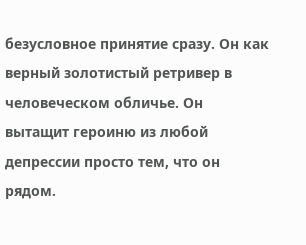безусловное принятие сразу. Он как верный золотистый ретривер в человеческом обличье. Он вытащит героиню из любой депрессии просто тем, что он рядом.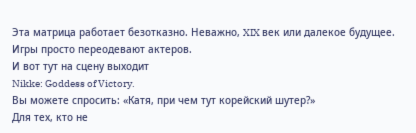Эта матрица работает безотказно. Неважно, XIX век или далекое будущее. Игры просто переодевают актеров.
И вот тут на сцену выходит
Nikke: Goddess of Victory.
Вы можете спросить: «Катя, при чем тут корейский шутер?»
Для тех, кто не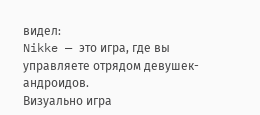видел:
Nikke — это игра, где вы управляете отрядом девушек-андроидов.
Визуально игра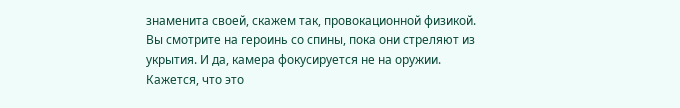знаменита своей, скажем так, провокационной физикой. Вы смотрите на героинь со спины, пока они стреляют из укрытия. И да, камера фокусируется не на оружии.
Кажется, что это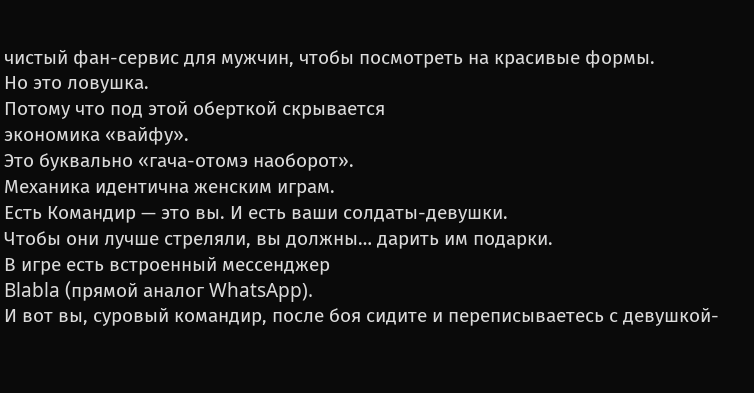чистый фан-сервис для мужчин, чтобы посмотреть на красивые формы.
Но это ловушка.
Потому что под этой оберткой скрывается
экономика «вайфу».
Это буквально «гача-отомэ наоборот».
Механика идентична женским играм.
Есть Командир — это вы. И есть ваши солдаты-девушки.
Чтобы они лучше стреляли, вы должны… дарить им подарки.
В игре есть встроенный мессенджер
Blabla (прямой аналог WhatsApp).
И вот вы, суровый командир, после боя сидите и переписываетесь с девушкой-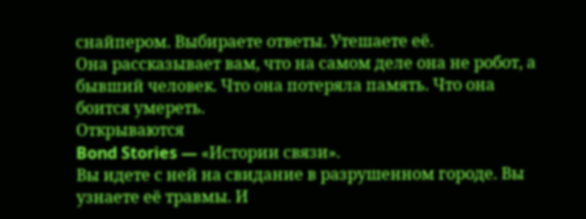снайпером. Выбираете ответы. Утешаете её.
Она рассказывает вам, что на самом деле она не робот, а бывший человек. Что она потеряла память. Что она боится умереть.
Открываются
Bond Stories — «Истории связи».
Вы идете с ней на свидание в разрушенном городе. Вы узнаете её травмы. И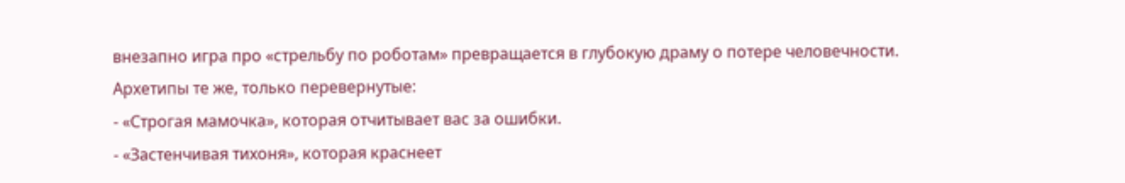внезапно игра про «стрельбу по роботам» превращается в глубокую драму о потере человечности.
Архетипы те же, только перевернутые:
- «Строгая мамочка», которая отчитывает вас за ошибки.
- «Застенчивая тихоня», которая краснеет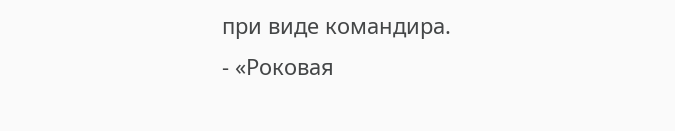при виде командира.
- «Роковая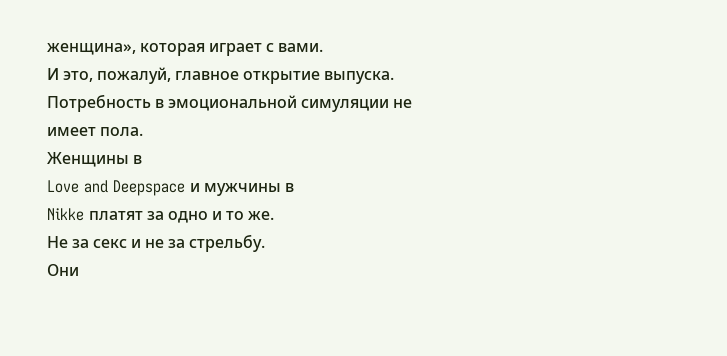женщина», которая играет с вами.
И это, пожалуй, главное открытие выпуска.
Потребность в эмоциональной симуляции не имеет пола.
Женщины в
Love and Deepspace и мужчины в
Nikke платят за одно и то же.
Не за секс и не за стрельбу.
Они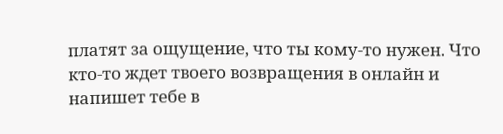платят за ощущение, что ты кому-то нужен. Что кто-то ждет твоего возвращения в онлайн и напишет тебе в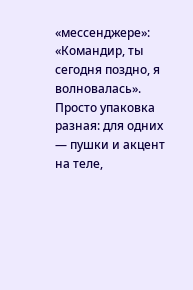«мессенджере»: «Командир, ты сегодня поздно, я волновалась».
Просто упаковка разная: для одних — пушки и акцент на теле,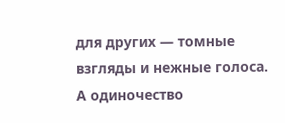для других — томные взгляды и нежные голоса. А одиночество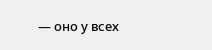— оно у всех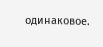одинаковое.